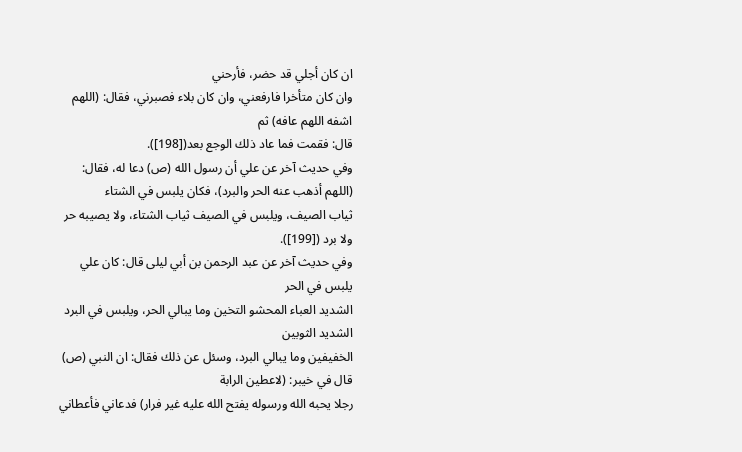ان كان أجلي قد حضر، فأرحني
وان كان متأخرا فارفعني، وان كان بلاء فصبرني، فقال: (اللهم اشفه اللهم عافه) ثم
قال: فقمت فما عاد ذلك الوجع بعد([198]).
وفي حديث آخر عن علي أن رسول الله (ص) دعا له، فقال: (اللهم أذهب عنه الحر والبرد)، فكان يلبس في الشتاء
ثياب الصيف، ويلبس في الصيف ثياب الشتاء، ولا يصيبه حر ولا برد ([199]).
وفي حديث آخر عن عبد الرحمن بن أبي ليلى قال: كان علي يلبس في الحر
الشديد العباء المحشو التخين وما يبالي الحر، ويلبس في البرد الشديد الثوبين
الخفيفين وما يبالي البرد، وسئل عن ذلك فقال: ان النبي (ص) قال في خيبر: (لاعطين الرابة
رجلا يحبه الله ورسوله يفتح الله عليه غير فرار) فدعاني فأعطاني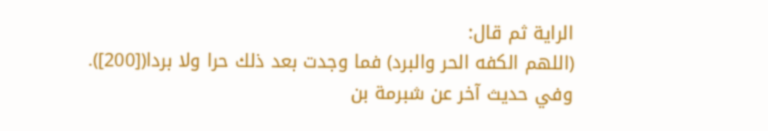الراية ثم قال:
(اللهم الكفه الحر والبرد) فما وجدت بعد ذلك حرا ولا بردا([200]).
وفي حديث آخر عن شبرمة بن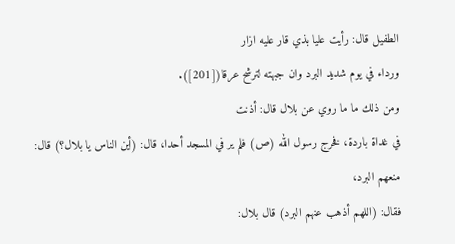الطفيل قال: رأيت عليا بذي قار عليه ازار
ورداء في يوم شديد البرد وان جبهته لترشح عرقا([201]).
ومن ذلك ما ما روي عن بلال قال: أذنت
في غداة باردة، فخرج رسول الله (ص) فلم ير في المسجد أحدا، قال: (أين الناس يا بلال؟) قال: منعهم البرد،
فقال: (اللهم أذهب عنهم البرد) قال بلال: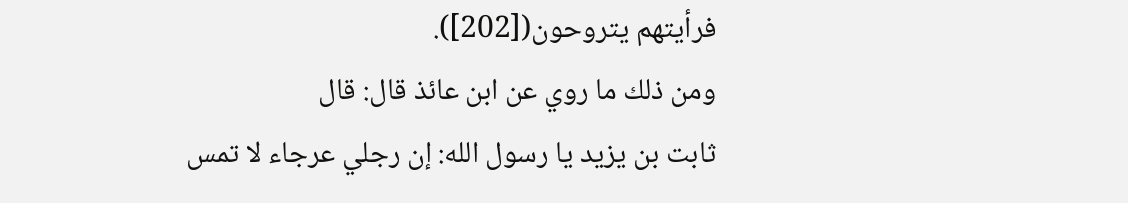فرأيتهم يتروحون([202]).
ومن ذلك ما روي عن ابن عائذ قال: قال
ثابت بن يزيد يا رسول الله: إن رجلي عرجاء لا تمس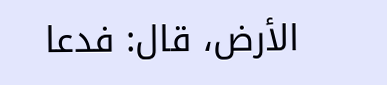الأرض، قال: فدعا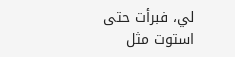لي، فبرأت حتى
استوت مثل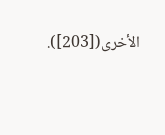الأخرى([203]).